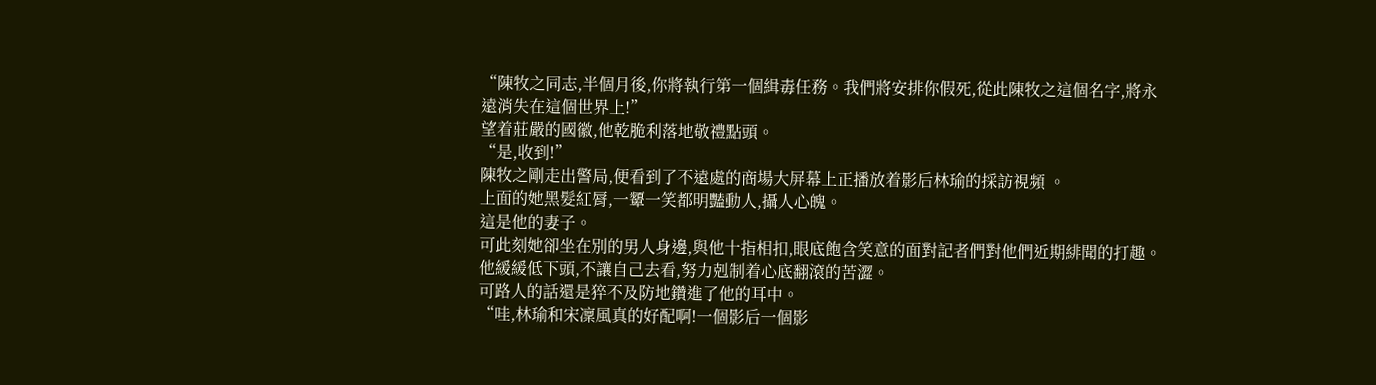“陳牧之同志,半個月後,你將執行第一個緝毒任務。我們將安排你假死,從此陳牧之這個名字,將永遠消失在這個世界上!”
望着莊嚴的國徽,他乾脆利落地敬禮點頭。
“是,收到!”
陳牧之剛走出警局,便看到了不遠處的商場大屏幕上正播放着影后林瑜的採訪視頻 。
上面的她黑髮紅脣,一顰一笑都明豔動人,攝人心魄。
這是他的妻子。
可此刻她卻坐在別的男人身邊,與他十指相扣,眼底飽含笑意的面對記者們對他們近期緋聞的打趣。
他緩緩低下頭,不讓自己去看,努力剋制着心底翻滾的苦澀。
可路人的話還是猝不及防地鑽進了他的耳中。
“哇,林瑜和宋凜風真的好配啊!一個影后一個影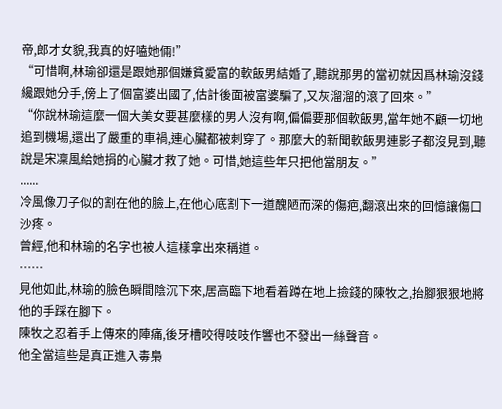帝,郎才女貌,我真的好嗑她倆!”
“可惜啊,林瑜卻還是跟她那個嫌貧愛富的軟飯男結婚了,聽說那男的當初就因爲林瑜沒錢纔跟她分手,傍上了個富婆出國了,估計後面被富婆騙了,又灰溜溜的滾了回來。”
“你說林瑜這麼一個大美女要甚麼樣的男人沒有啊,偏偏要那個軟飯男,當年她不顧一切地追到機場,還出了嚴重的車禍,連心臟都被刺穿了。那麼大的新聞軟飯男連影子都沒見到,聽說是宋凜風給她捐的心臟才救了她。可惜,她這些年只把他當朋友。”
......
冷風像刀子似的割在他的臉上,在他心底割下一道醜陋而深的傷疤,翻滾出來的回憶讓傷口沙疼。
曾經,他和林瑜的名字也被人這樣拿出來稱道。
……
見他如此,林瑜的臉色瞬間陰沉下來,居高臨下地看着蹲在地上撿錢的陳牧之,抬腳狠狠地將他的手踩在腳下。
陳牧之忍着手上傳來的陣痛,後牙槽咬得吱吱作響也不發出一絲聲音。
他全當這些是真正進入毒梟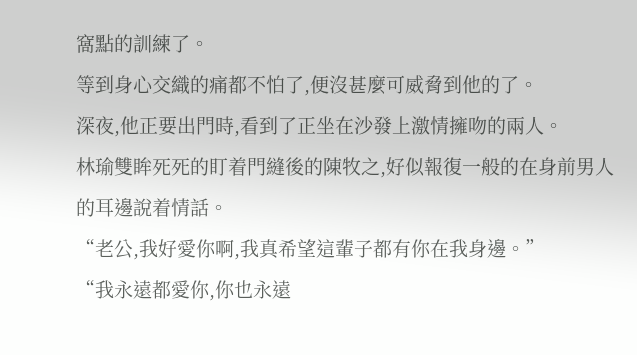窩點的訓練了。
等到身心交織的痛都不怕了,便沒甚麼可威脅到他的了。
深夜,他正要出門時,看到了正坐在沙發上激情擁吻的兩人。
林瑜雙眸死死的盯着門縫後的陳牧之,好似報復一般的在身前男人的耳邊說着情話。
“老公,我好愛你啊,我真希望這輩子都有你在我身邊。”
“我永遠都愛你,你也永遠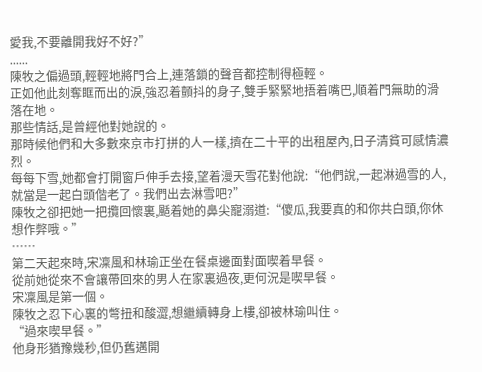愛我,不要離開我好不好?”
......
陳牧之偏過頭,輕輕地將門合上,連落鎖的聲音都控制得極輕。
正如他此刻奪眶而出的淚,強忍着顫抖的身子,雙手緊緊地捂着嘴巴,順着門無助的滑落在地。
那些情話,是曾經他對她說的。
那時候他們和大多數來京市打拼的人一樣,擠在二十平的出租屋內,日子清貧可感情濃烈。
每每下雪,她都會打開窗戶伸手去接,望着漫天雪花對他說:“他們說,一起淋過雪的人,就當是一起白頭偕老了。我們出去淋雪吧?”
陳牧之卻把她一把攬回懷裏,颳着她的鼻尖寵溺道:“傻瓜,我要真的和你共白頭,你休想作弊哦。”
……
第二天起來時,宋凜風和林瑜正坐在餐桌邊面對面喫着早餐。
從前她從來不會讓帶回來的男人在家裏過夜,更何況是喫早餐。
宋凜風是第一個。
陳牧之忍下心裏的彆扭和酸澀,想繼續轉身上樓,卻被林瑜叫住。
“過來喫早餐。”
他身形猶豫幾秒,但仍舊邁開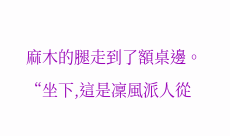麻木的腿走到了額桌邊。
“坐下,這是凜風派人從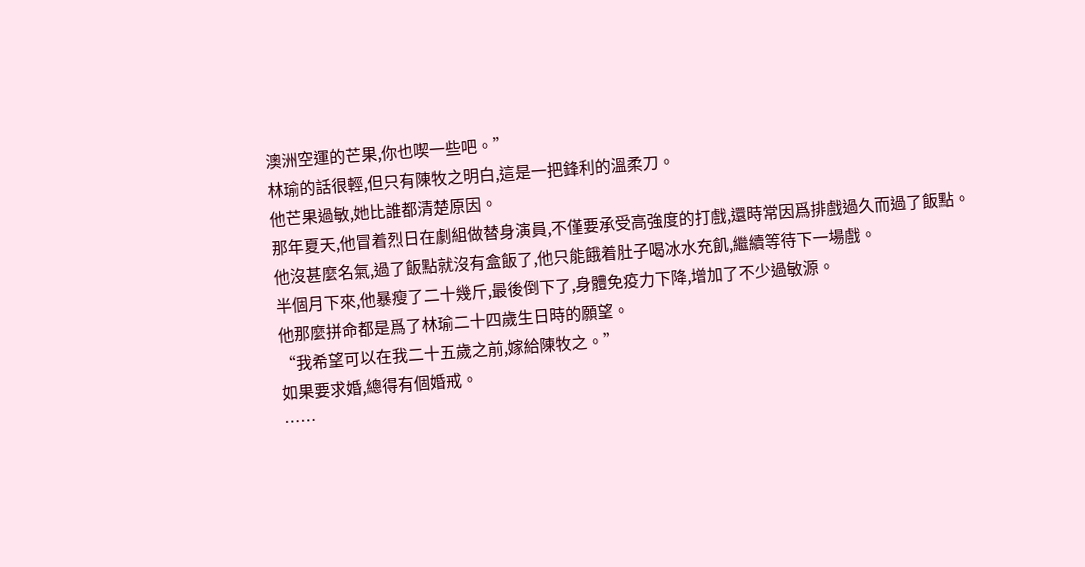澳洲空運的芒果,你也喫一些吧。”
林瑜的話很輕,但只有陳牧之明白,這是一把鋒利的溫柔刀。
他芒果過敏,她比誰都清楚原因。
那年夏天,他冒着烈日在劇組做替身演員,不僅要承受高強度的打戲,還時常因爲排戲過久而過了飯點。
他沒甚麼名氣,過了飯點就沒有盒飯了,他只能餓着肚子喝冰水充飢,繼續等待下一場戲。
半個月下來,他暴瘦了二十幾斤,最後倒下了,身體免疫力下降,增加了不少過敏源。
他那麼拼命都是爲了林瑜二十四歲生日時的願望。
“我希望可以在我二十五歲之前,嫁給陳牧之。”
如果要求婚,總得有個婚戒。
……